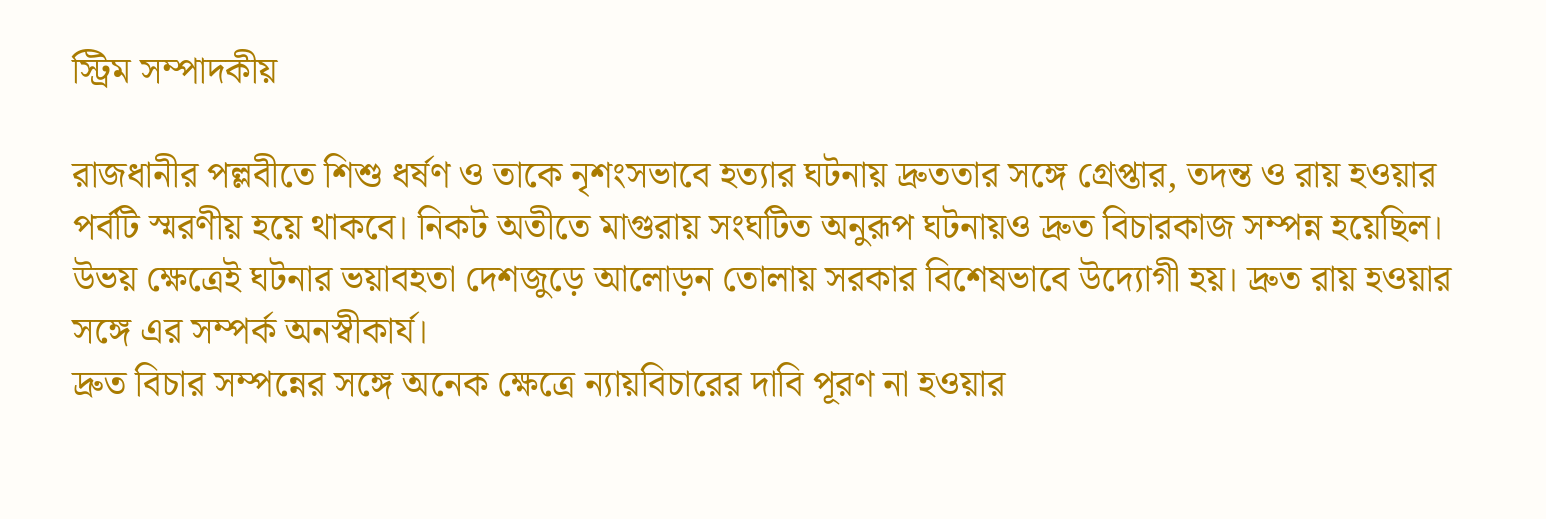স্ট্রিম সম্পাদকীয়

রাজধানীর পল্লবীতে শিশু ধর্ষণ ও তাকে নৃশংসভাবে হত্যার ঘটনায় দ্রুততার সঙ্গে গ্রেপ্তার, তদন্ত ও রায় হওয়ার পর্বটি স্মরণীয় হয়ে থাকবে। নিকট অতীতে মাগুরায় সংঘটিত অনুরূপ ঘটনায়ও দ্রুত বিচারকাজ সম্পন্ন হয়েছিল। উভয় ক্ষেত্রেই ঘটনার ভয়াবহতা দেশজুড়ে আলোড়ন তোলায় সরকার বিশেষভাবে উদ্যোগী হয়। দ্রুত রায় হওয়ার সঙ্গে এর সম্পর্ক অনস্বীকার্য।
দ্রুত বিচার সম্পন্নের সঙ্গে অনেক ক্ষেত্রে ন্যায়বিচারের দাবি পূরণ না হওয়ার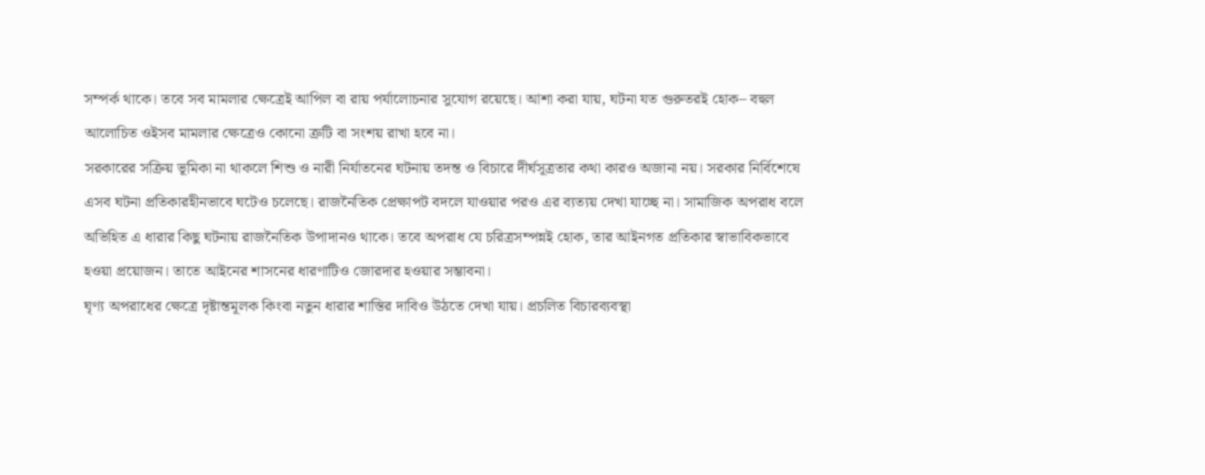সম্পর্ক থাকে। তবে সব মামলার ক্ষেত্রেই আপিল বা রায় পর্যালোচনার সুযোগ রয়েছে। আশা করা যায়, ঘটনা যত গুরুতরই হোক– বহুল আলোচিত ওইসব মামলার ক্ষেত্রেও কোনো ত্রুটি বা সংশয় রাখা হবে না।
সরকারের সক্রিয় ভূমিকা না থাকলে শিশু ও নারী নির্যাতনের ঘটনায় তদন্ত ও বিচারে দীর্ঘসূত্রতার কথা কারও অজানা নয়। সরকার নির্বিশেষে এসব ঘটনা প্রতিকারহীনভাবে ঘটেও চলেছে। রাজনৈতিক প্রেক্ষাপট বদলে যাওয়ার পরও এর ব্যত্যয় দেখা যাচ্ছে না। সামাজিক অপরাধ বলে অভিহিত এ ধারার কিছু ঘটনায় রাজনৈতিক উপাদানও থাকে। তবে অপরাধ যে চরিত্রসম্পন্নই হোক, তার আইনগত প্রতিকার স্বাভাবিকভাবে হওয়া প্রয়োজন। তাতে আইনের শাসনের ধারণাটিও জোরদার হওয়ার সম্ভাবনা।
ঘৃণ্য অপরাধের ক্ষেত্রে দৃষ্টান্তমূলক কিংবা নতুন ধারার শাস্তির দাবিও উঠতে দেখা যায়। প্রচলিত বিচারব্যবস্থা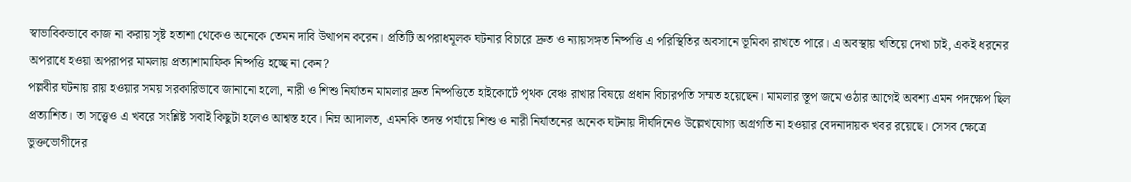স্বাভাবিকভাবে কাজ না করায় সৃষ্ট হতাশা থেকেও অনেকে তেমন দাবি উত্থাপন করেন। প্রতিটি অপরাধমূলক ঘটনার বিচারে দ্রুত ও ন্যায়সঙ্গত নিষ্পত্তি এ পরিস্থিতির অবসানে ভূমিকা রাখতে পারে। এ অবস্থায় খতিয়ে দেখা চাই, একই ধরনের অপরাধে হওয়া অপরাপর মামলায় প্রত্যাশামাফিক নিষ্পত্তি হচ্ছে না কেন?
পল্লবীর ঘটনায় রায় হওয়ার সময় সরকারিভাবে জানানো হলো, নারী ও শিশু নির্যাতন মামলার দ্রুত নিষ্পত্তিতে হাইকোর্টে পৃথক বেঞ্চ রাখার বিষয়ে প্রধান বিচারপতি সম্মত হয়েছেন। মামলার স্তূপ জমে ওঠার আগেই অবশ্য এমন পদক্ষেপ ছিল প্রত্যাশিত। তা সত্ত্বেও এ খবরে সংশ্লিষ্ট সবাই কিছুটা হলেও আশ্বস্ত হবে। নিম্ন আদালত, এমনকি তদন্ত পর্যায়ে শিশু ও নারী নির্যাতনের অনেক ঘটনায় দীর্ঘদিনেও উল্লেখযোগ্য অগ্রগতি না হওয়ার বেদনাদায়ক খবর রয়েছে। সেসব ক্ষেত্রে ভুক্তভোগীদের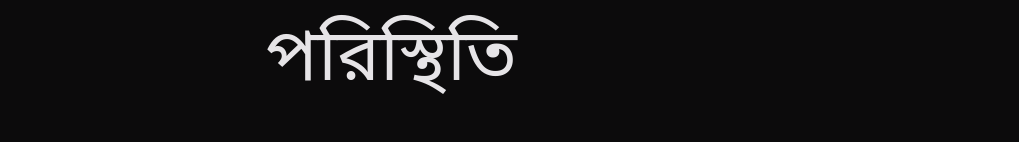পরিস্থিতি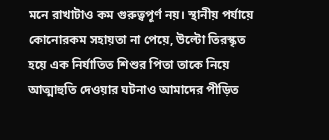মনে রাখাটাও কম গুরুত্বপূর্ণ নয়। স্থানীয় পর্যায়ে কোনোরকম সহায়তা না পেয়ে, উল্টো তিরস্কৃত হয়ে এক নির্যাতিত শিশুর পিতা তাকে নিয়ে আত্মাহুতি দেওয়ার ঘটনাও আমাদের পীড়িত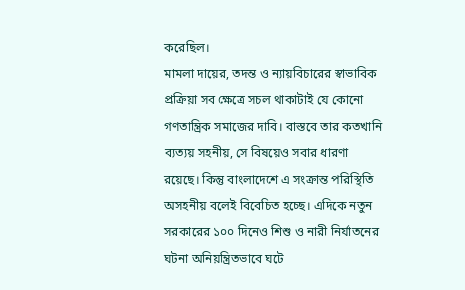করেছিল।
মামলা দায়ের, তদন্ত ও ন্যায়বিচারের স্বাভাবিক প্রক্রিয়া সব ক্ষেত্রে সচল থাকাটাই যে কোনো গণতান্ত্রিক সমাজের দাবি। বাস্তবে তার কতখানি ব্যত্যয় সহনীয়, সে বিষয়েও সবার ধারণা রয়েছে। কিন্তু বাংলাদেশে এ সংক্রান্ত পরিস্থিতি অসহনীয় বলেই বিবেচিত হচ্ছে। এদিকে নতুন সরকারের ১০০ দিনেও শিশু ও নারী নির্যাতনের ঘটনা অনিয়ন্ত্রিতভাবে ঘটে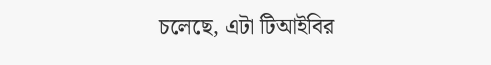চলেছে, এটা টিআইবির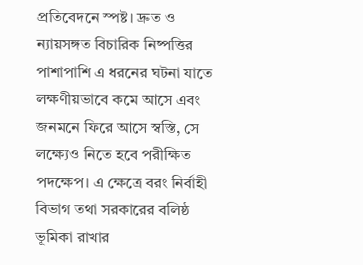প্রতিবেদনে স্পষ্ট। দ্রুত ও ন্যায়সঙ্গত বিচারিক নিষ্পত্তির পাশাপাশি এ ধরনের ঘটনা যাতে লক্ষণীয়ভাবে কমে আসে এবং জনমনে ফিরে আসে স্বস্তি, সে লক্ষ্যেও নিতে হবে পরীক্ষিত পদক্ষেপ। এ ক্ষেত্রে বরং নির্বাহী বিভাগ তথা সরকারের বলিষ্ঠ ভূমিকা রাখার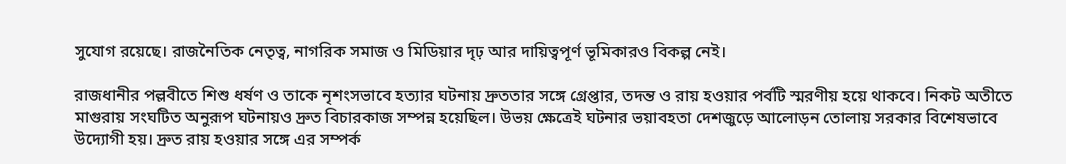সুযোগ রয়েছে। রাজনৈতিক নেতৃত্ব, নাগরিক সমাজ ও মিডিয়ার দৃঢ় আর দায়িত্বপূর্ণ ভূমিকারও বিকল্প নেই।

রাজধানীর পল্লবীতে শিশু ধর্ষণ ও তাকে নৃশংসভাবে হত্যার ঘটনায় দ্রুততার সঙ্গে গ্রেপ্তার, তদন্ত ও রায় হওয়ার পর্বটি স্মরণীয় হয়ে থাকবে। নিকট অতীতে মাগুরায় সংঘটিত অনুরূপ ঘটনায়ও দ্রুত বিচারকাজ সম্পন্ন হয়েছিল। উভয় ক্ষেত্রেই ঘটনার ভয়াবহতা দেশজুড়ে আলোড়ন তোলায় সরকার বিশেষভাবে উদ্যোগী হয়। দ্রুত রায় হওয়ার সঙ্গে এর সম্পর্ক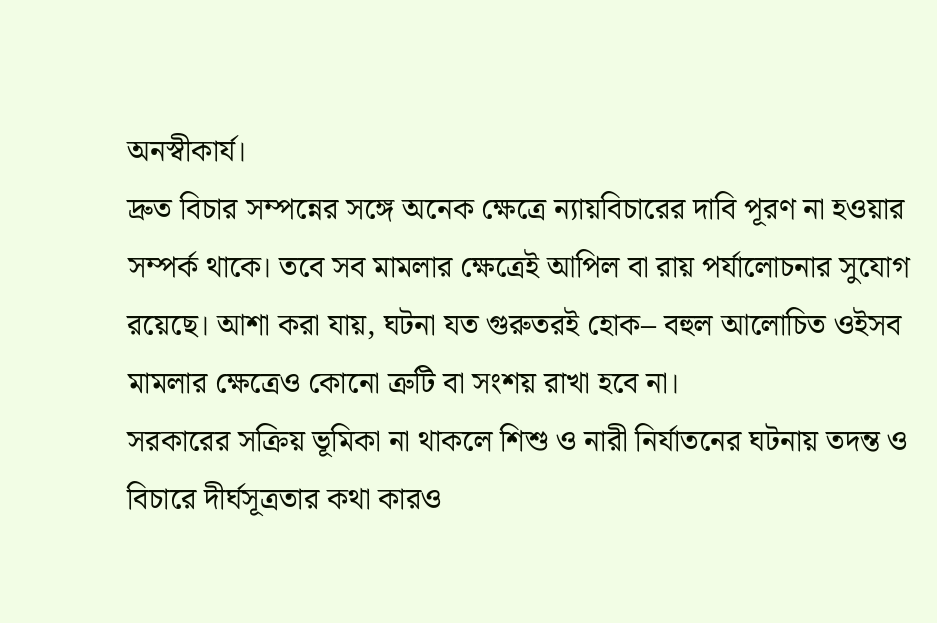অনস্বীকার্য।
দ্রুত বিচার সম্পন্নের সঙ্গে অনেক ক্ষেত্রে ন্যায়বিচারের দাবি পূরণ না হওয়ার সম্পর্ক থাকে। তবে সব মামলার ক্ষেত্রেই আপিল বা রায় পর্যালোচনার সুযোগ রয়েছে। আশা করা যায়, ঘটনা যত গুরুতরই হোক– বহুল আলোচিত ওইসব মামলার ক্ষেত্রেও কোনো ত্রুটি বা সংশয় রাখা হবে না।
সরকারের সক্রিয় ভূমিকা না থাকলে শিশু ও নারী নির্যাতনের ঘটনায় তদন্ত ও বিচারে দীর্ঘসূত্রতার কথা কারও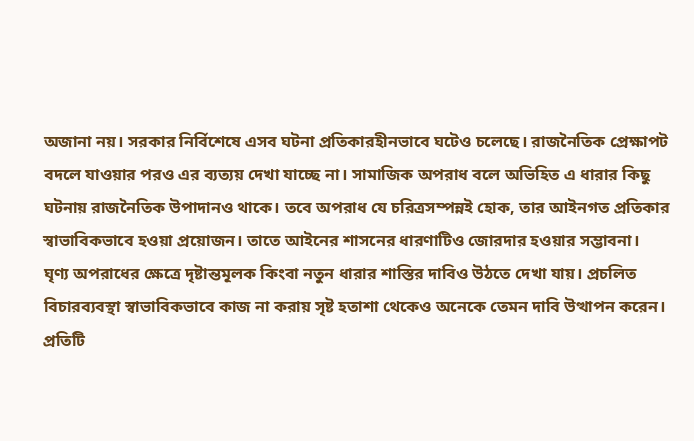অজানা নয়। সরকার নির্বিশেষে এসব ঘটনা প্রতিকারহীনভাবে ঘটেও চলেছে। রাজনৈতিক প্রেক্ষাপট বদলে যাওয়ার পরও এর ব্যত্যয় দেখা যাচ্ছে না। সামাজিক অপরাধ বলে অভিহিত এ ধারার কিছু ঘটনায় রাজনৈতিক উপাদানও থাকে। তবে অপরাধ যে চরিত্রসম্পন্নই হোক, তার আইনগত প্রতিকার স্বাভাবিকভাবে হওয়া প্রয়োজন। তাতে আইনের শাসনের ধারণাটিও জোরদার হওয়ার সম্ভাবনা।
ঘৃণ্য অপরাধের ক্ষেত্রে দৃষ্টান্তমূলক কিংবা নতুন ধারার শাস্তির দাবিও উঠতে দেখা যায়। প্রচলিত বিচারব্যবস্থা স্বাভাবিকভাবে কাজ না করায় সৃষ্ট হতাশা থেকেও অনেকে তেমন দাবি উত্থাপন করেন। প্রতিটি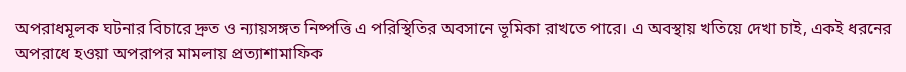অপরাধমূলক ঘটনার বিচারে দ্রুত ও ন্যায়সঙ্গত নিষ্পত্তি এ পরিস্থিতির অবসানে ভূমিকা রাখতে পারে। এ অবস্থায় খতিয়ে দেখা চাই, একই ধরনের অপরাধে হওয়া অপরাপর মামলায় প্রত্যাশামাফিক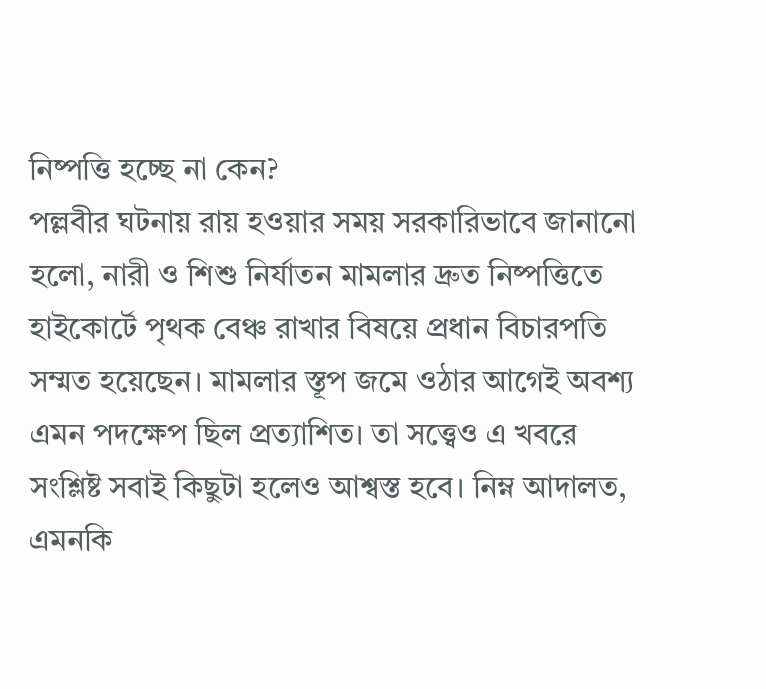নিষ্পত্তি হচ্ছে না কেন?
পল্লবীর ঘটনায় রায় হওয়ার সময় সরকারিভাবে জানানো হলো, নারী ও শিশু নির্যাতন মামলার দ্রুত নিষ্পত্তিতে হাইকোর্টে পৃথক বেঞ্চ রাখার বিষয়ে প্রধান বিচারপতি সম্মত হয়েছেন। মামলার স্তূপ জমে ওঠার আগেই অবশ্য এমন পদক্ষেপ ছিল প্রত্যাশিত। তা সত্ত্বেও এ খবরে সংশ্লিষ্ট সবাই কিছুটা হলেও আশ্বস্ত হবে। নিম্ন আদালত, এমনকি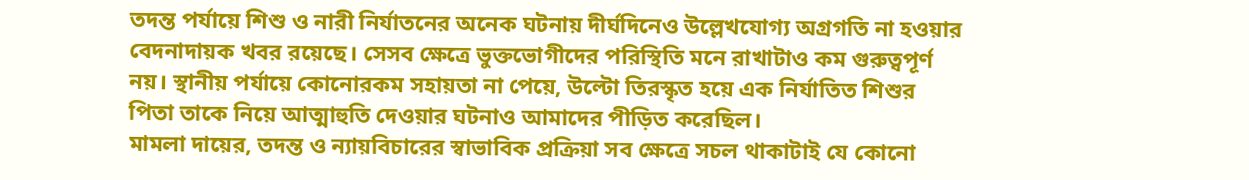তদন্ত পর্যায়ে শিশু ও নারী নির্যাতনের অনেক ঘটনায় দীর্ঘদিনেও উল্লেখযোগ্য অগ্রগতি না হওয়ার বেদনাদায়ক খবর রয়েছে। সেসব ক্ষেত্রে ভুক্তভোগীদের পরিস্থিতি মনে রাখাটাও কম গুরুত্বপূর্ণ নয়। স্থানীয় পর্যায়ে কোনোরকম সহায়তা না পেয়ে, উল্টো তিরস্কৃত হয়ে এক নির্যাতিত শিশুর পিতা তাকে নিয়ে আত্মাহুতি দেওয়ার ঘটনাও আমাদের পীড়িত করেছিল।
মামলা দায়ের, তদন্ত ও ন্যায়বিচারের স্বাভাবিক প্রক্রিয়া সব ক্ষেত্রে সচল থাকাটাই যে কোনো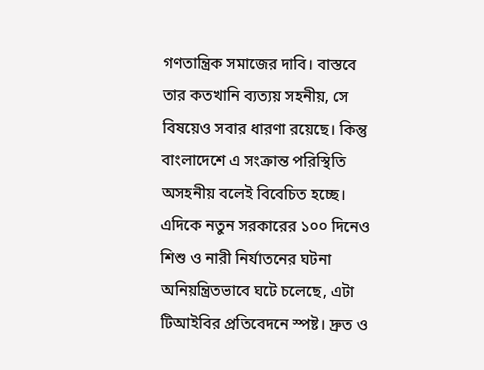গণতান্ত্রিক সমাজের দাবি। বাস্তবে তার কতখানি ব্যত্যয় সহনীয়, সে বিষয়েও সবার ধারণা রয়েছে। কিন্তু বাংলাদেশে এ সংক্রান্ত পরিস্থিতি অসহনীয় বলেই বিবেচিত হচ্ছে। এদিকে নতুন সরকারের ১০০ দিনেও শিশু ও নারী নির্যাতনের ঘটনা অনিয়ন্ত্রিতভাবে ঘটে চলেছে, এটা টিআইবির প্রতিবেদনে স্পষ্ট। দ্রুত ও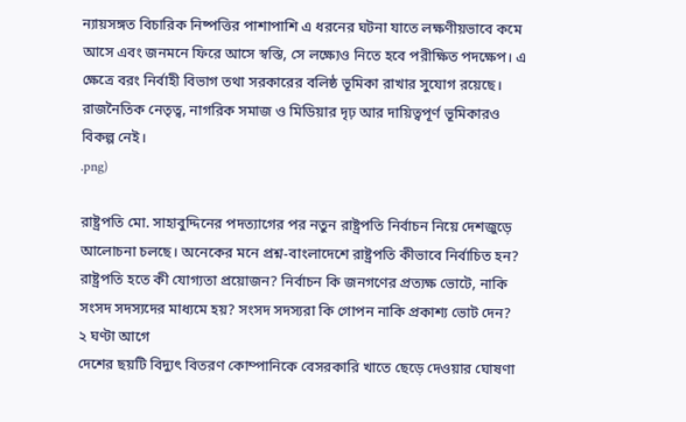ন্যায়সঙ্গত বিচারিক নিষ্পত্তির পাশাপাশি এ ধরনের ঘটনা যাতে লক্ষণীয়ভাবে কমে আসে এবং জনমনে ফিরে আসে স্বস্তি, সে লক্ষ্যেও নিতে হবে পরীক্ষিত পদক্ষেপ। এ ক্ষেত্রে বরং নির্বাহী বিভাগ তথা সরকারের বলিষ্ঠ ভূমিকা রাখার সুযোগ রয়েছে। রাজনৈতিক নেতৃত্ব, নাগরিক সমাজ ও মিডিয়ার দৃঢ় আর দায়িত্বপূর্ণ ভূমিকারও বিকল্প নেই।
.png)

রাষ্ট্রপতি মো. সাহাবুদ্দিনের পদত্যাগের পর নতুন রাষ্ট্রপতি নির্বাচন নিয়ে দেশজুড়ে আলোচনা চলছে। অনেকের মনে প্রশ্ন-বাংলাদেশে রাষ্ট্রপতি কীভাবে নির্বাচিত হন? রাষ্ট্রপতি হতে কী যোগ্যতা প্রয়োজন? নির্বাচন কি জনগণের প্রত্যক্ষ ভোটে, নাকি সংসদ সদস্যদের মাধ্যমে হয়? সংসদ সদস্যরা কি গোপন নাকি প্রকাশ্য ভোট দেন?
২ ঘণ্টা আগে
দেশের ছয়টি বিদ্যুৎ বিতরণ কোম্পানিকে বেসরকারি খাতে ছেড়ে দেওয়ার ঘোষণা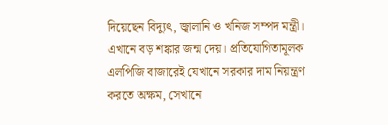দিয়েছেন বিদ্যুৎ, জ্বালানি ও খনিজ সম্পদ মন্ত্রী। এখানে বড় শঙ্কার জন্ম দেয়। প্রতিযোগিতামূলক এলপিজি বাজারেই যেখানে সরকার দাম নিয়ন্ত্রণ করতে অক্ষম, সেখানে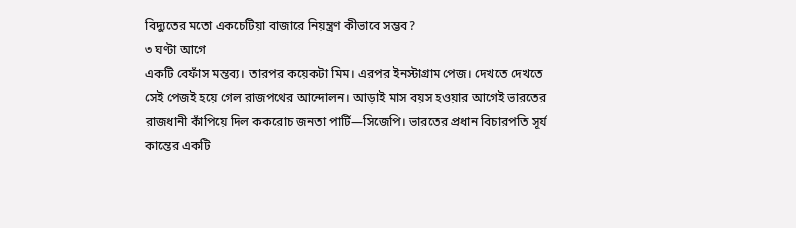বিদ্যুতের মতো একচেটিয়া বাজারে নিয়ন্ত্রণ কীভাবে সম্ভব?
৩ ঘণ্টা আগে
একটি বেফাঁস মন্তব্য। তারপর কয়েকটা মিম। এরপর ইনস্টাগ্রাম পেজ। দেখতে দেখতে সেই পেজই হয়ে গেল রাজপথের আন্দোলন। আড়াই মাস বয়স হওয়ার আগেই ভারতের রাজধানী কাঁপিয়ে দিল ককরোচ জনতা পার্টি—সিজেপি। ভারতের প্রধান বিচারপতি সূর্য কান্তের একটি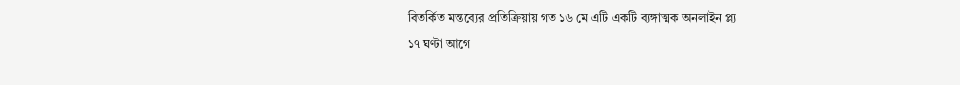বিতর্কিত মন্তব্যের প্রতিক্রিয়ায় গত ১৬ মে এটি একটি ব্যঙ্গাত্মক অনলাইন প্ল্য
১৭ ঘণ্টা আগে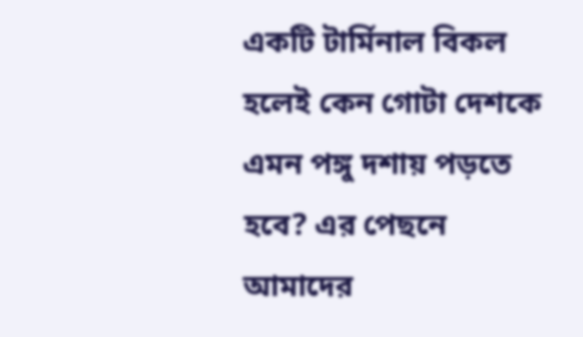একটি টার্মিনাল বিকল হলেই কেন গোটা দেশকে এমন পঙ্গু দশায় পড়তে হবে? এর পেছনে আমাদের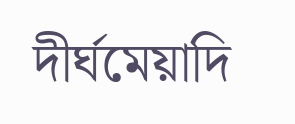দীর্ঘমেয়াদি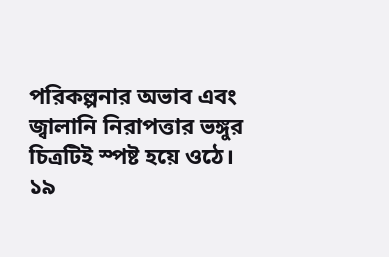পরিকল্পনার অভাব এবং জ্বালানি নিরাপত্তার ভঙ্গুর চিত্রটিই স্পষ্ট হয়ে ওঠে।
১৯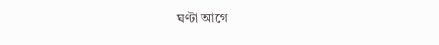ঘণ্টা আগে